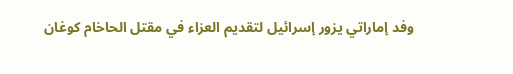وفد إماراتي يزور إسرائيل لتقديم العزاء في مقتل الحاخام كوغان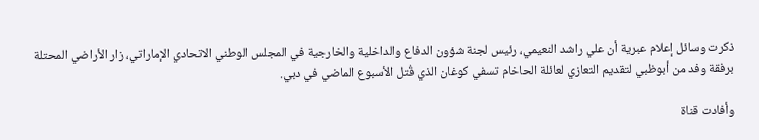ذكرت وسائل إعلام عبرية أن علي راشد النعيمي، رئيس لجنة شؤون الدفاع والداخلية والخارجية في المجلس الوطني الاتحادي الإماراتي، زار الأراضي المحتلة برفقة وفد من أبوظبي لتقديم التعازي لعائلة الحاخام تسفي كوغان الذي قُتل الأسبوع الماضي في دبي.

وأفادت قناة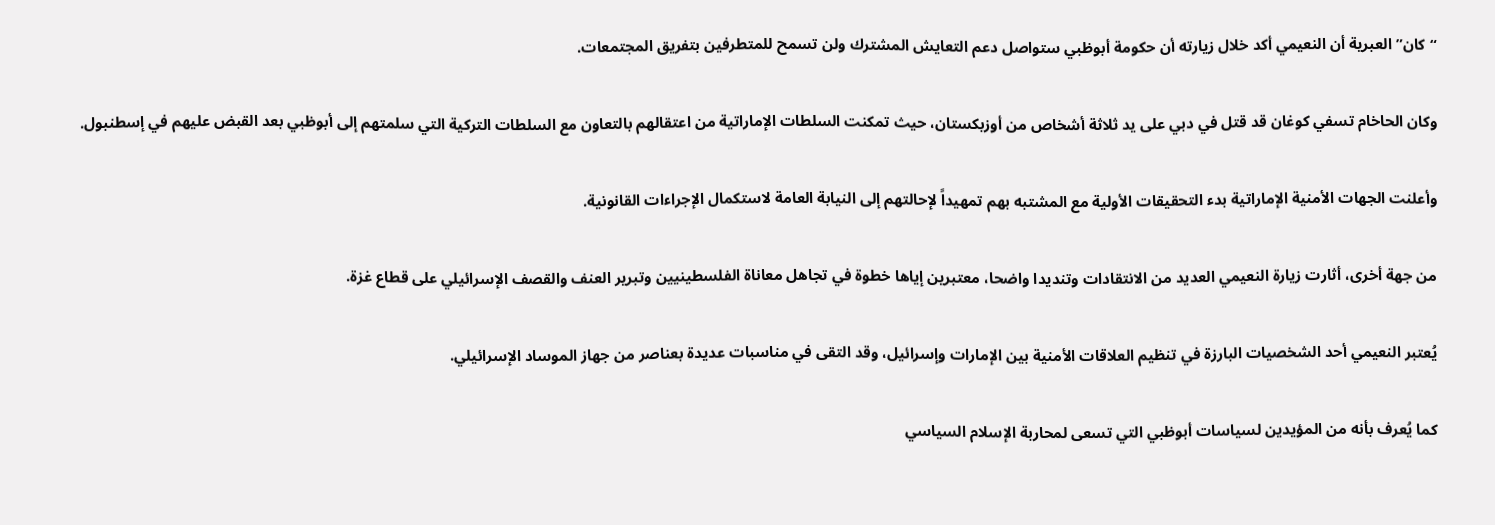“كان” العبرية أن النعيمي أكد خلال زيارته أن حكومة أبوظبي ستواصل دعم التعايش المشترك ولن تسمح للمتطرفين بتفريق المجتمعات.

وكان الحاخام تسفي كوغان قد قتل في دبي على يد ثلاثة أشخاص من أوزبكستان، حيث تمكنت السلطات الإماراتية من اعتقالهم بالتعاون مع السلطات التركية التي سلمتهم إلى أبوظبي بعد القبض عليهم في إسطنبول.

وأعلنت الجهات الأمنية الإماراتية بدء التحقيقات الأولية مع المشتبه بهم تمهيداً لإحالتهم إلى النيابة العامة لاستكمال الإجراءات القانونية.

من جهة أخرى، أثارت زيارة النعيمي العديد من الانتقادات وتنديدا واضحا، معتبرين إياها خطوة في تجاهل معاناة الفلسطينيين وتبرير العنف والقصف الإسرائيلي على قطاع غزة.

يُعتبر النعيمي أحد الشخصيات البارزة في تنظيم العلاقات الأمنية بين الإمارات وإسرائيل، وقد التقى في مناسبات عديدة بعناصر من جهاز الموساد الإسرائيلي.

كما يُعرف بأنه من المؤيدين لسياسات أبوظبي التي تسعى لمحاربة الإسلام السياسي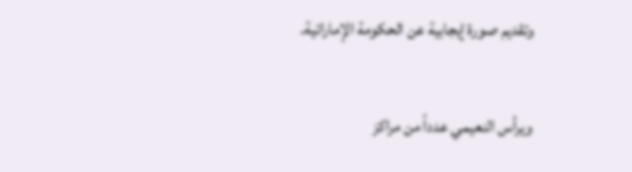وتقديم صورة إيجابية عن الحكومة الإماراتية.

ويرأس النعيمي عدداً من مراكز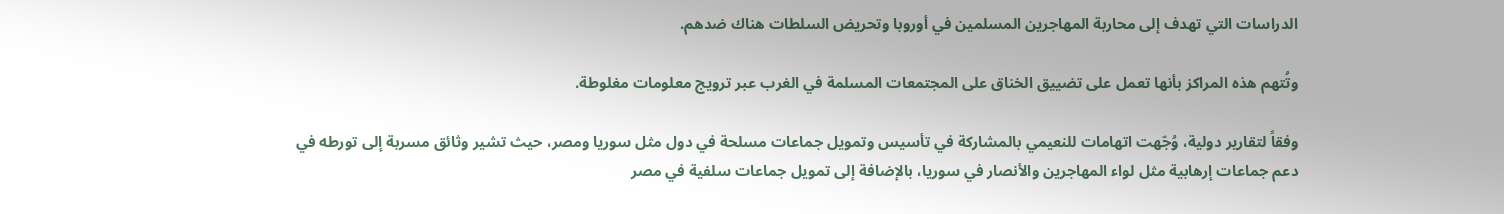الدراسات التي تهدف إلى محاربة المهاجرين المسلمين في أوروبا وتحريض السلطات هناك ضدهم.

وتُتهم هذه المراكز بأنها تعمل على تضييق الخناق على المجتمعات المسلمة في الغرب عبر ترويج معلومات مغلوطة.

وفقاً لتقارير دولية، وُجّهت اتهامات للنعيمي بالمشاركة في تأسيس وتمويل جماعات مسلحة في دول مثل سوريا ومصر، حيث تشير وثائق مسربة إلى تورطه في دعم جماعات إرهابية مثل لواء المهاجرين والأنصار في سوريا، بالإضافة إلى تمويل جماعات سلفية في مصر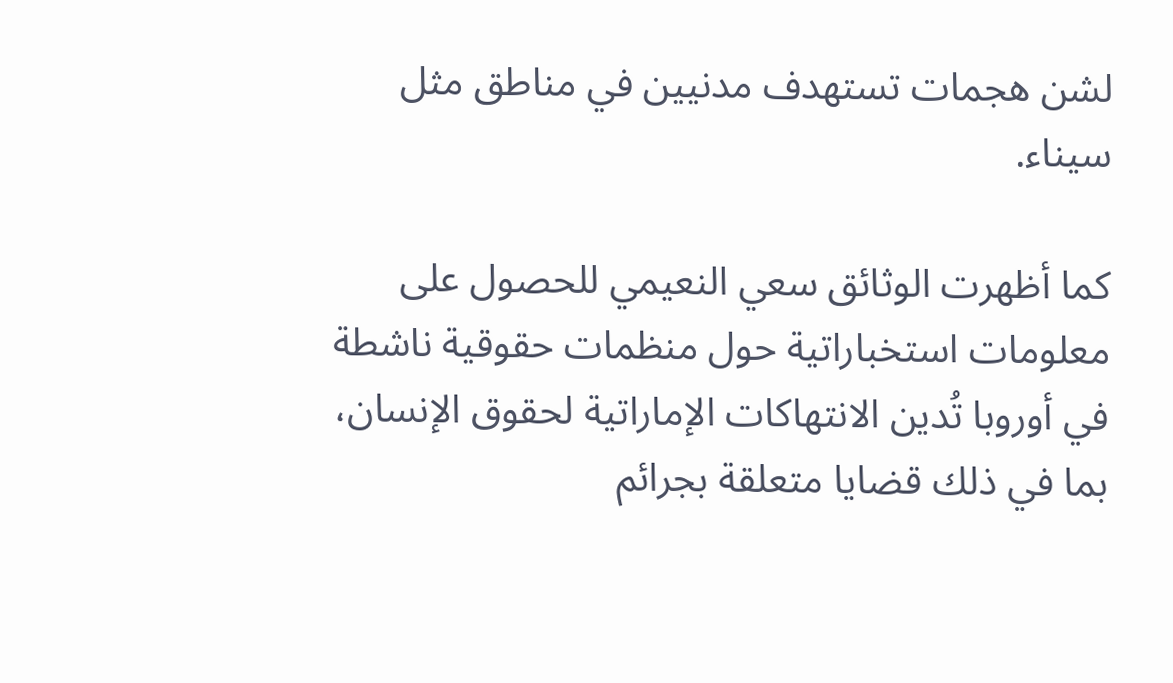لشن هجمات تستهدف مدنيين في مناطق مثل سيناء.

كما أظهرت الوثائق سعي النعيمي للحصول على معلومات استخباراتية حول منظمات حقوقية ناشطة في أوروبا تُدين الانتهاكات الإماراتية لحقوق الإنسان، بما في ذلك قضايا متعلقة بجرائم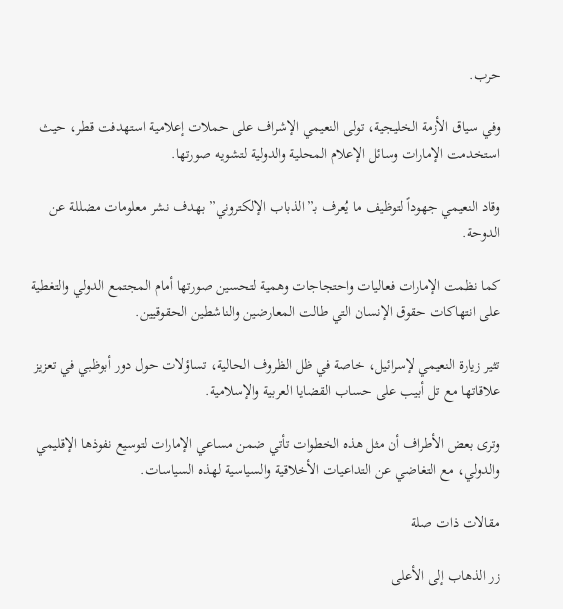حرب.

وفي سياق الأزمة الخليجية، تولى النعيمي الإشراف على حملات إعلامية استهدفت قطر، حيث استخدمت الإمارات وسائل الإعلام المحلية والدولية لتشويه صورتها.

وقاد النعيمي جهوداً لتوظيف ما يُعرف بـ”الذباب الإلكتروني” بهدف نشر معلومات مضللة عن الدوحة.

كما نظمت الإمارات فعاليات واحتجاجات وهمية لتحسين صورتها أمام المجتمع الدولي والتغطية على انتهاكات حقوق الإنسان التي طالت المعارضين والناشطين الحقوقيين.

تثير زيارة النعيمي لإسرائيل، خاصة في ظل الظروف الحالية، تساؤلات حول دور أبوظبي في تعزيز علاقاتها مع تل أبيب على حساب القضايا العربية والإسلامية.

وترى بعض الأطراف أن مثل هذه الخطوات تأتي ضمن مساعي الإمارات لتوسيع نفوذها الإقليمي والدولي، مع التغاضي عن التداعيات الأخلاقية والسياسية لهذه السياسات.

مقالات ذات صلة

زر الذهاب إلى الأعلى